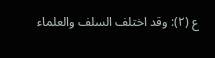ع (٢): وقد اختلف السلف والعلماء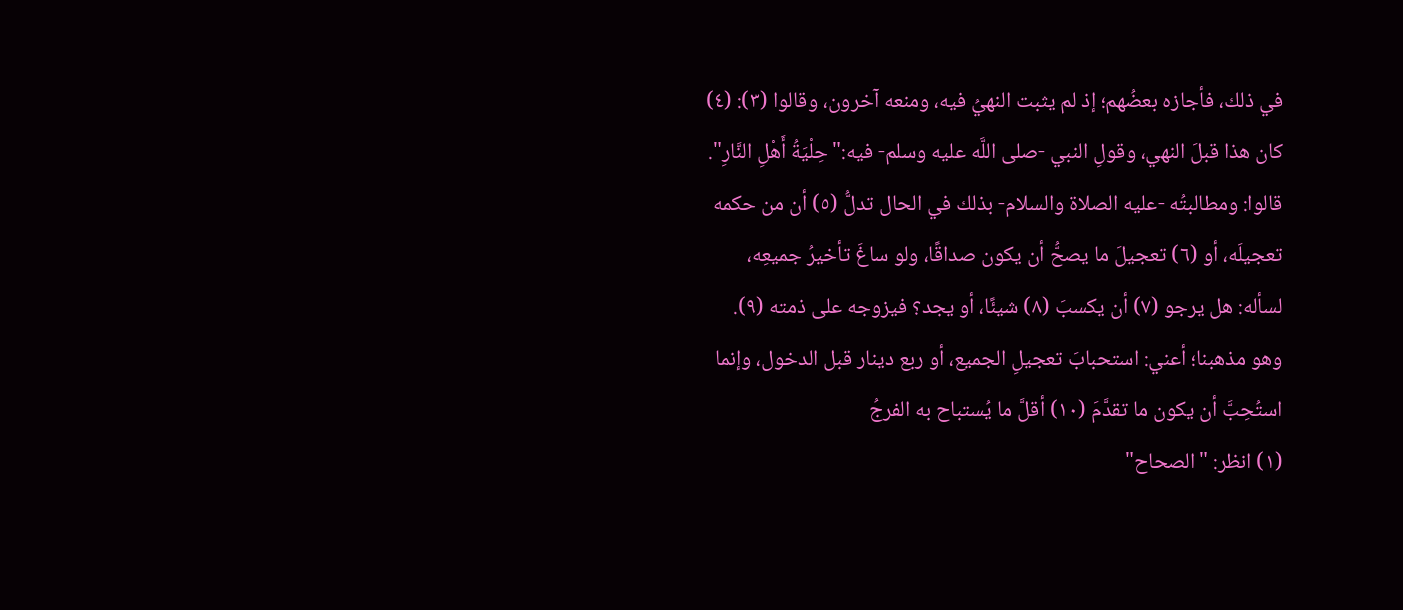في ذلك، فأجازه بعضُهم؛ إذ لم يثبت النهيُ فيه، ومنعه آخرون، وقالوا (٣): (٤) كان هذا قبلَ النهي، وقولِ النبي -صلى اللَّه عليه وسلم- فيه:"حِلْيَةُ أَهْلِ النَّارِ".
قالوا: ومطالبتُه -عليه الصلاة والسلام- بذلك في الحال تدلُّ (٥) أن من حكمه تعجيلَه، أو (٦) تعجيلَ ما يصحُّ أن يكون صداقًا، ولو ساغَ تأخيرُ جميعِه، لسأله: هل يرجو (٧) أن يكسبَ (٨) شيئًا، أو يجد؟ فيزوجه على ذمته (٩).
وهو مذهبنا؛ أعني: استحبابَ تعجيلِ الجميع، أو ربع دينار قبل الدخول، وإنما استُحِبَّ أن يكون ما تقدَّمَ (١٠) أقلَّ ما يُستباح به الفرجُ
(١) انظر: "الصحاح"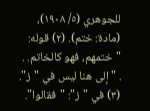للجوهري (٥/ ١٩٠٨)، (مادة: ختم). (٢) قوله: "ختمهم، فهو كالخاتم. . . " إلى هنا ليس في "ز". (٣) في "ز": "فقالوا".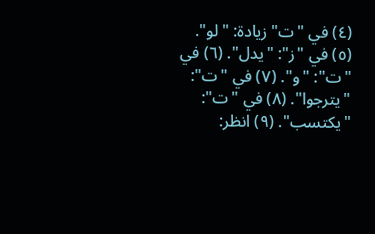(٤) في "ت" زيادة: "لو". (٥) في "ز": "يدل". (٦) في "ت": "و". (٧) في "ت": "يترجوا". (٨) في "ت": "يكتسب". (٩) انظر: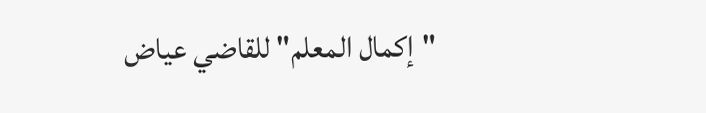"إكمال المعلم" للقاضي عياض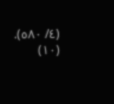(٤/ ٥٨٠). (١٠)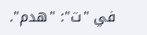في "ت": "هدم".